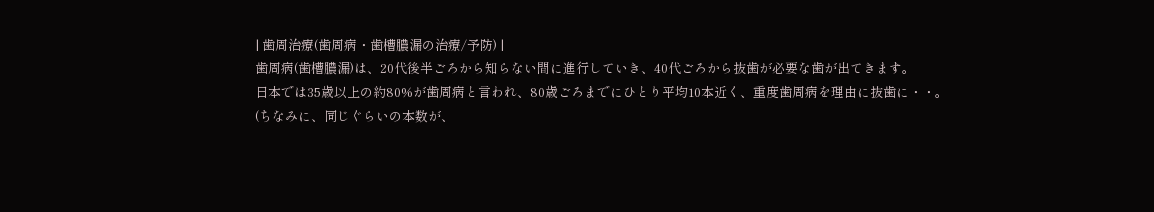| 歯周治療(歯周病・歯槽膿漏の治療/予防) |
歯周病(歯槽膿漏)は、20代後半ごろから知らない間に進行していき、40代ごろから抜歯が必要な歯が出てきます。
日本では35歳以上の約80%が歯周病と言われ、80歳ごろまでにひとり平均10本近く、重度歯周病を理由に抜歯に・・。
(ちなみに、同じぐらいの本数が、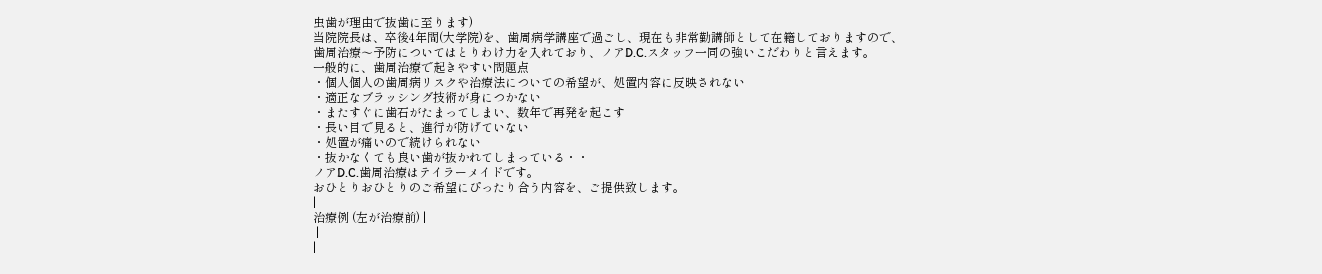虫歯が理由で抜歯に至ります)
当院院長は、卒後4年間(大学院)を、歯周病学講座で過ごし、現在も非常勤講師として在籍しておりますので、
歯周治療〜予防についてはとりわけ力を入れており、ノアD.C.スタッフ一同の強いこだわりと言えます。
一般的に、歯周治療で起きやすい問題点
・個人個人の歯周病リスクや治療法についての希望が、処置内容に反映されない
・適正なブラッシング技術が身につかない
・またすぐに歯石がたまってしまい、数年で再発を起こす
・長い目で見ると、進行が防げていない
・処置が痛いので続けられない
・抜かなくても良い歯が抜かれてしまっている・・
ノアD.C.歯周治療はテイラーメイドです。
おひとりおひとりのご希望にぴったり合う内容を、ご提供致します。
|
治療例 (左が治療前) |
 |
|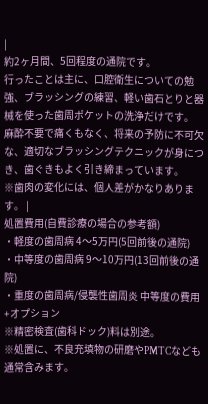|
約2ヶ月間、5回程度の通院です。
行ったことは主に、口腔衛生についての勉強、ブラッシングの練習、軽い歯石とりと器械を使った歯周ポケットの洗浄だけです。
麻酔不要で痛くもなく、将来の予防に不可欠な、適切なブラッシングテクニックが身につき、歯ぐきもよく引き締まっています。
※歯肉の変化には、個人差がかなりあります。 |
処置費用(自費診療の場合の参考額)
・軽度の歯周病 4〜5万円(5回前後の通院)
・中等度の歯周病 9〜10万円(13回前後の通院)
・重度の歯周病/侵襲性歯周炎 中等度の費用+オプション
※精密検査(歯科ドック)料は別途。
※処置に、不良充填物の研磨やPMTCなども通常含みます。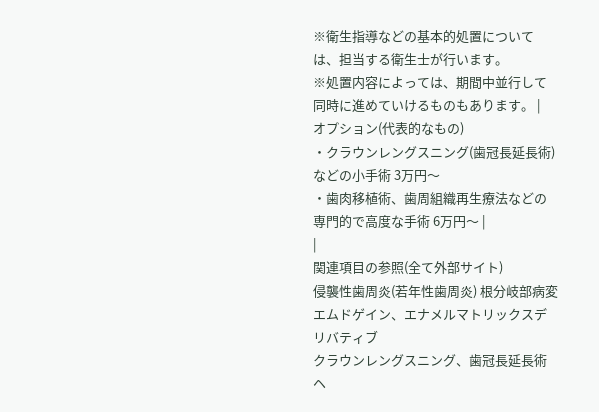※衛生指導などの基本的処置については、担当する衛生士が行います。
※処置内容によっては、期間中並行して同時に進めていけるものもあります。 |
オプション(代表的なもの)
・クラウンレングスニング(歯冠長延長術)などの小手術 3万円〜
・歯肉移植術、歯周組織再生療法などの専門的で高度な手術 6万円〜 |
|
関連項目の参照(全て外部サイト)
侵襲性歯周炎(若年性歯周炎) 根分岐部病変
エムドゲイン、エナメルマトリックスデリバティブ
クラウンレングスニング、歯冠長延長術
ヘ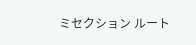ミセクション ルート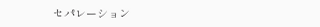セパレーション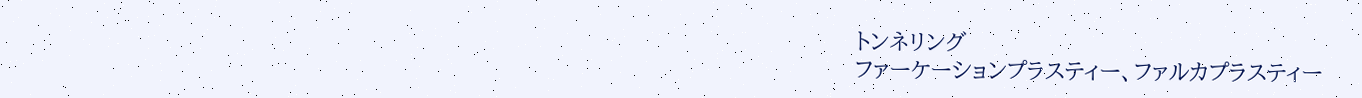トンネリング
ファーケーションプラスティー、ファルカプラスティー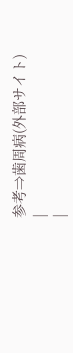参考⇒歯周病(外部サイト)
|
|